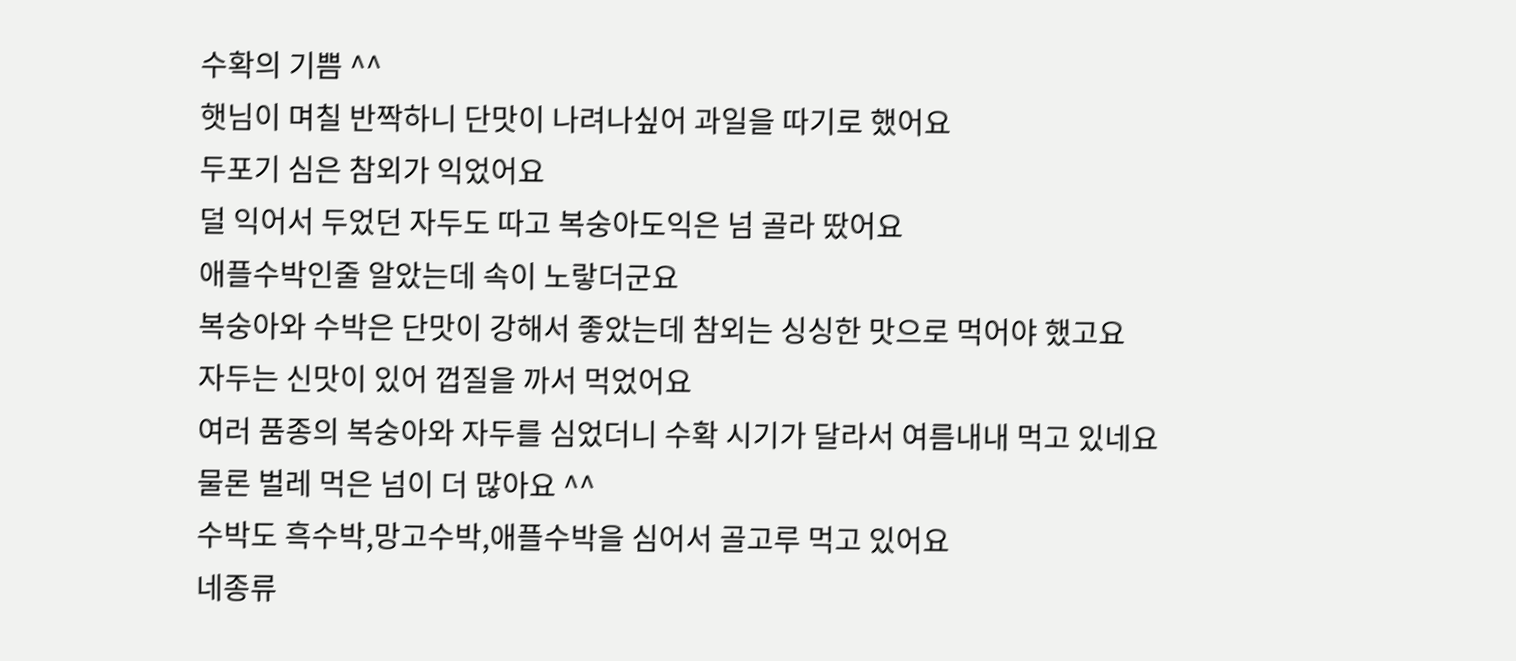수확의 기쁨 ^^
햇님이 며칠 반짝하니 단맛이 나려나싶어 과일을 따기로 했어요
두포기 심은 참외가 익었어요
덜 익어서 두었던 자두도 따고 복숭아도익은 넘 골라 땄어요
애플수박인줄 알았는데 속이 노랗더군요
복숭아와 수박은 단맛이 강해서 좋았는데 참외는 싱싱한 맛으로 먹어야 했고요
자두는 신맛이 있어 껍질을 까서 먹었어요
여러 품종의 복숭아와 자두를 심었더니 수확 시기가 달라서 여름내내 먹고 있네요
물론 벌레 먹은 넘이 더 많아요 ^^
수박도 흑수박,망고수박,애플수박을 심어서 골고루 먹고 있어요
네종류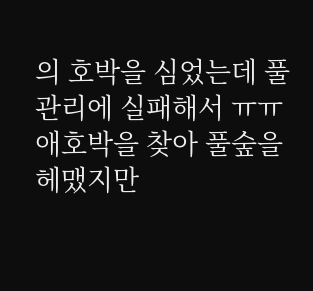의 호박을 심었는데 풀관리에 실패해서 ㅠㅠ
애호박을 찾아 풀숲을 헤맸지만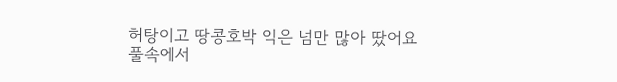허탕이고 땅콩호박 익은 넘만 많아 땄어요
풀속에서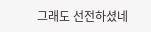그래도 선전하셨네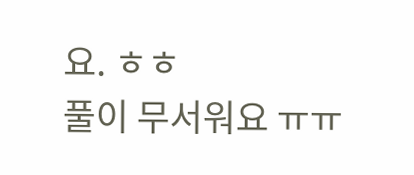요. ㅎㅎ
풀이 무서워요 ㅠㅠ